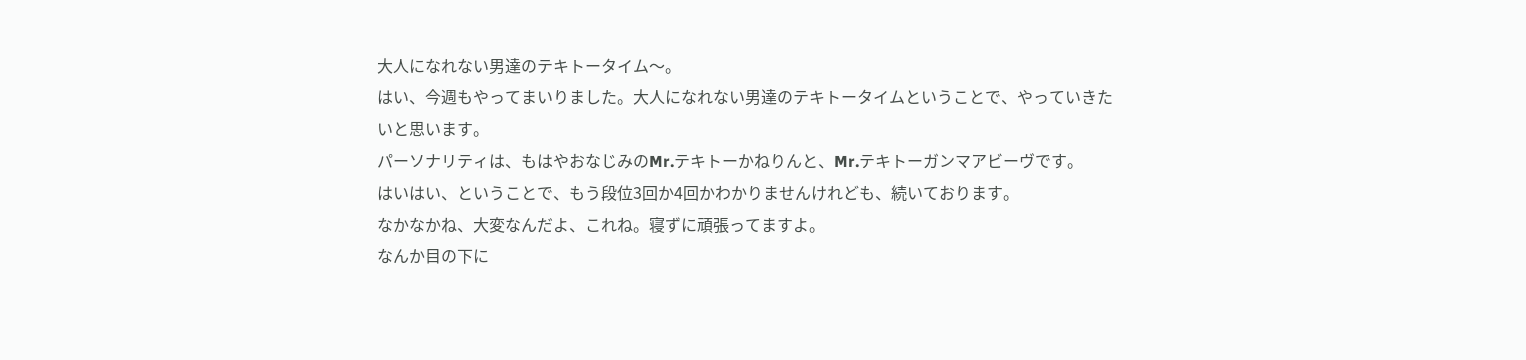大人になれない男達のテキトータイム〜。
はい、今週もやってまいりました。大人になれない男達のテキトータイムということで、やっていきたいと思います。
パーソナリティは、もはやおなじみのMr.テキトーかねりんと、Mr.テキトーガンマアビーヴです。
はいはい、ということで、もう段位3回か4回かわかりませんけれども、続いております。
なかなかね、大変なんだよ、これね。寝ずに頑張ってますよ。
なんか目の下に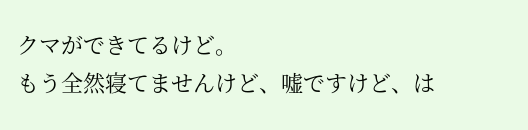クマができてるけど。
もう全然寝てませんけど、嘘ですけど、は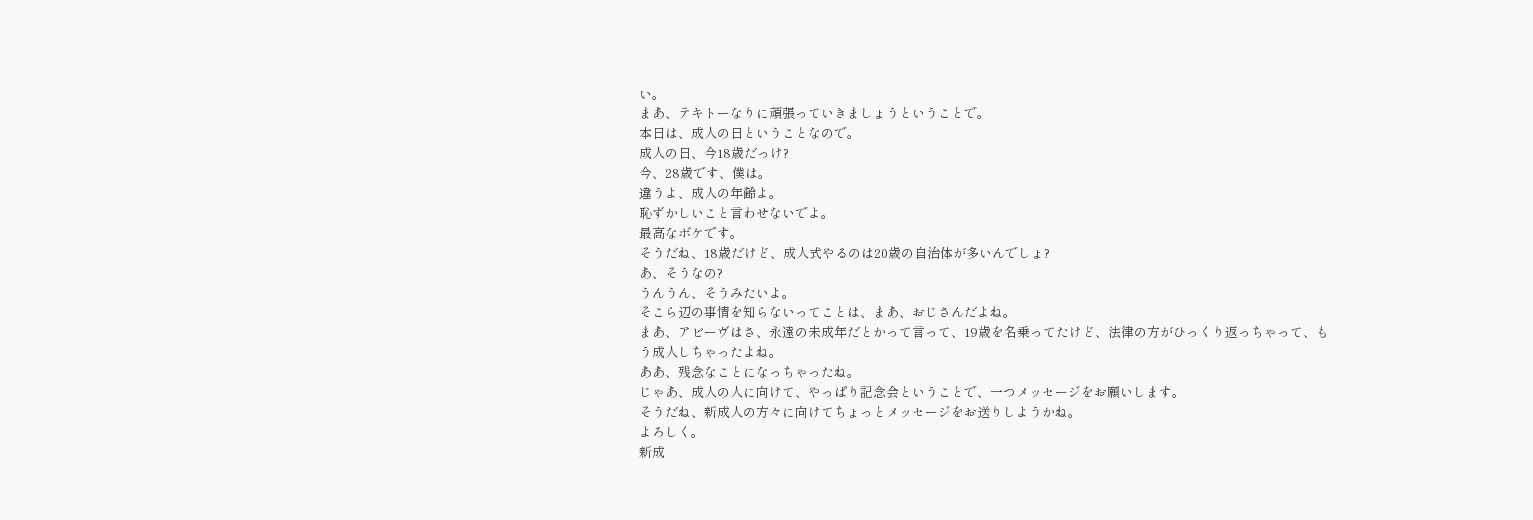い。
まあ、テキトーなりに頑張っていきましょうということで。
本日は、成人の日ということなので。
成人の日、今18歳だっけ?
今、28歳です、僕は。
違うよ、成人の年齢よ。
恥ずかしいこと言わせないでよ。
最高なボケです。
そうだね、18歳だけど、成人式やるのは20歳の自治体が多いんでしょ?
あ、そうなの?
うんうん、そうみたいよ。
そこら辺の事情を知らないってことは、まあ、おじさんだよね。
まあ、アビーヴはさ、永遠の未成年だとかって言って、19歳を名乗ってたけど、法律の方がひっくり返っちゃって、もう成人しちゃったよね。
ああ、残念なことになっちゃったね。
じゃあ、成人の人に向けて、やっぱり記念会ということで、一つメッセージをお願いします。
そうだね、新成人の方々に向けてちょっとメッセージをお送りしようかね。
よろしく。
新成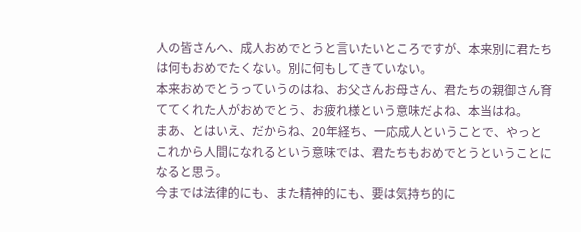人の皆さんへ、成人おめでとうと言いたいところですが、本来別に君たちは何もおめでたくない。別に何もしてきていない。
本来おめでとうっていうのはね、お父さんお母さん、君たちの親御さん育ててくれた人がおめでとう、お疲れ様という意味だよね、本当はね。
まあ、とはいえ、だからね、20年経ち、一応成人ということで、やっとこれから人間になれるという意味では、君たちもおめでとうということになると思う。
今までは法律的にも、また精神的にも、要は気持ち的に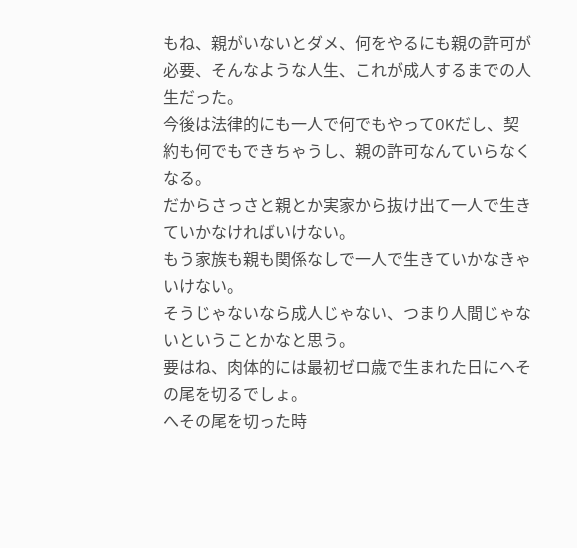もね、親がいないとダメ、何をやるにも親の許可が必要、そんなような人生、これが成人するまでの人生だった。
今後は法律的にも一人で何でもやってOKだし、契約も何でもできちゃうし、親の許可なんていらなくなる。
だからさっさと親とか実家から抜け出て一人で生きていかなければいけない。
もう家族も親も関係なしで一人で生きていかなきゃいけない。
そうじゃないなら成人じゃない、つまり人間じゃないということかなと思う。
要はね、肉体的には最初ゼロ歳で生まれた日にへその尾を切るでしょ。
へその尾を切った時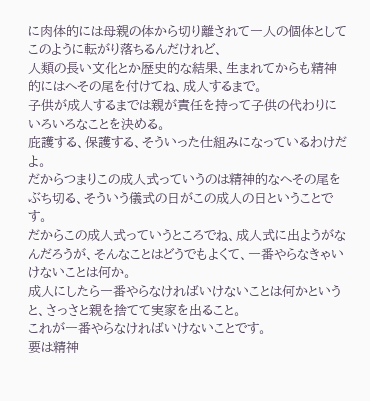に肉体的には母親の体から切り離されて一人の個体としてこのように転がり落ちるんだけれど、
人類の長い文化とか歴史的な結果、生まれてからも精神的にはへその尾を付けてね、成人するまで。
子供が成人するまでは親が責任を持って子供の代わりにいろいろなことを決める。
庇護する、保護する、そういった仕組みになっているわけだよ。
だからつまりこの成人式っていうのは精神的なへその尾をぶち切る、そういう儀式の日がこの成人の日ということです。
だからこの成人式っていうところでね、成人式に出ようがなんだろうが、そんなことはどうでもよくて、一番やらなきゃいけないことは何か。
成人にしたら一番やらなければいけないことは何かというと、さっさと親を捨てて実家を出ること。
これが一番やらなければいけないことです。
要は精神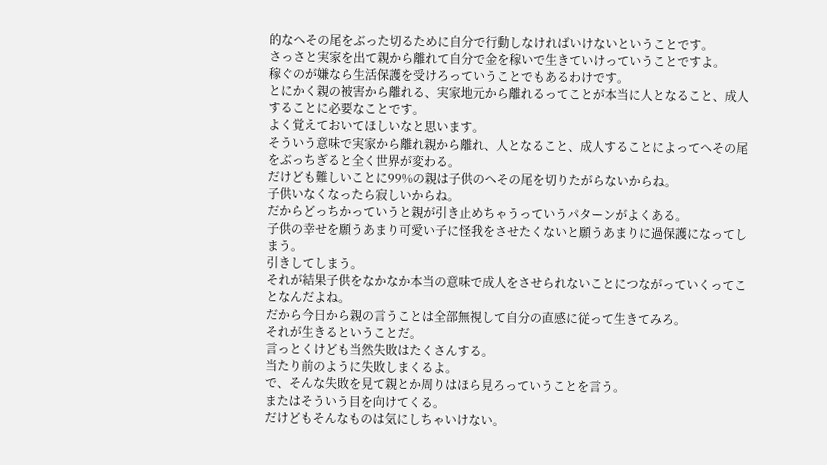的なへその尾をぶった切るために自分で行動しなければいけないということです。
さっさと実家を出て親から離れて自分で金を稼いで生きていけっていうことですよ。
稼ぐのが嫌なら生活保護を受けろっていうことでもあるわけです。
とにかく親の被害から離れる、実家地元から離れるってことが本当に人となること、成人することに必要なことです。
よく覚えておいてほしいなと思います。
そういう意味で実家から離れ親から離れ、人となること、成人することによってへその尾をぶっちぎると全く世界が変わる。
だけども難しいことに99%の親は子供のへその尾を切りたがらないからね。
子供いなくなったら寂しいからね。
だからどっちかっていうと親が引き止めちゃうっていうパターンがよくある。
子供の幸せを願うあまり可愛い子に怪我をさせたくないと願うあまりに過保護になってしまう。
引きしてしまう。
それが結果子供をなかなか本当の意味で成人をさせられないことにつながっていくってことなんだよね。
だから今日から親の言うことは全部無視して自分の直感に従って生きてみろ。
それが生きるということだ。
言っとくけども当然失敗はたくさんする。
当たり前のように失敗しまくるよ。
で、そんな失敗を見て親とか周りはほら見ろっていうことを言う。
またはそういう目を向けてくる。
だけどもそんなものは気にしちゃいけない。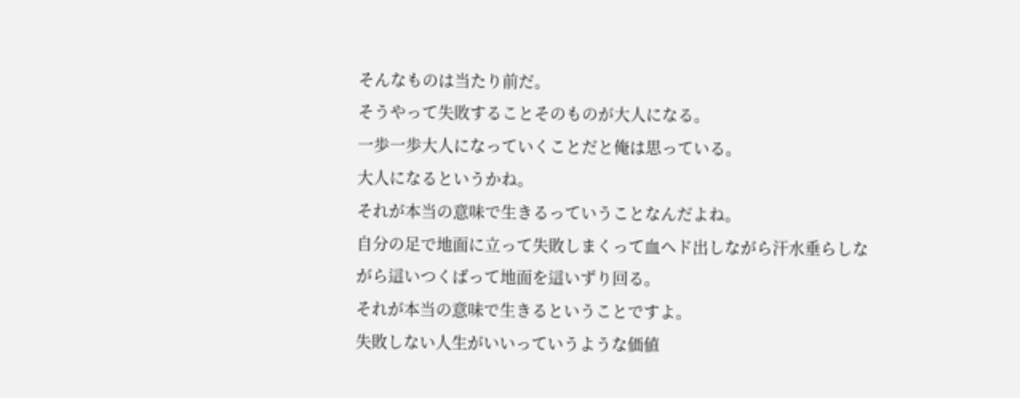そんなものは当たり前だ。
そうやって失敗することそのものが大人になる。
一歩一歩大人になっていくことだと俺は思っている。
大人になるというかね。
それが本当の意味で生きるっていうことなんだよね。
自分の足で地面に立って失敗しまくって血ヘド出しながら汗水垂らしながら這いつくばって地面を這いずり回る。
それが本当の意味で生きるということですよ。
失敗しない人生がいいっていうような価値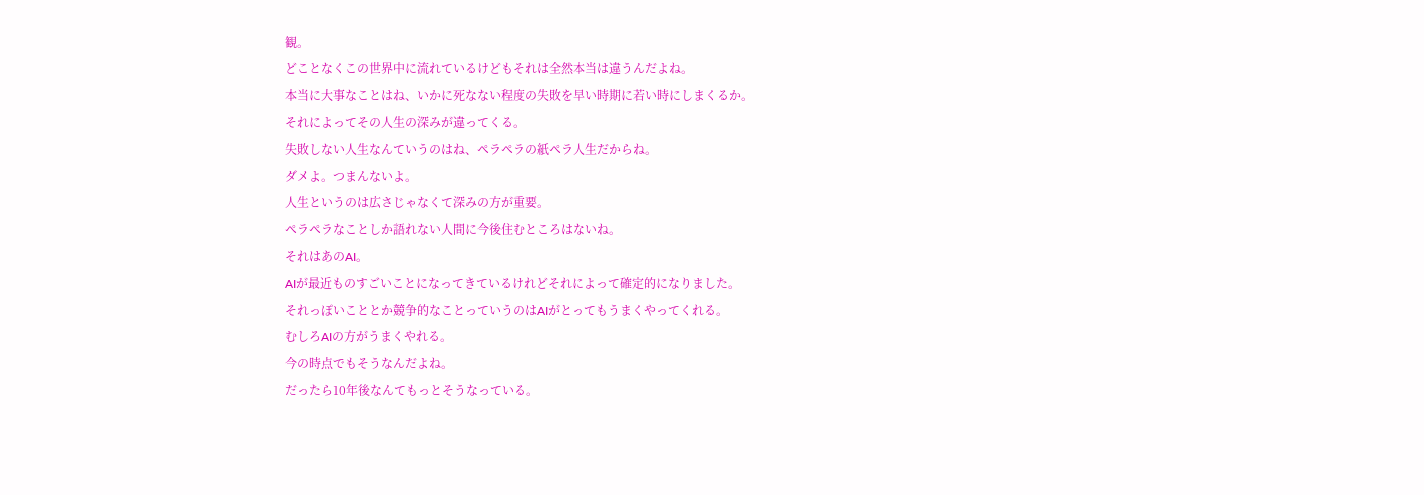観。
どことなくこの世界中に流れているけどもそれは全然本当は違うんだよね。
本当に大事なことはね、いかに死なない程度の失敗を早い時期に若い時にしまくるか。
それによってその人生の深みが違ってくる。
失敗しない人生なんていうのはね、ペラペラの紙ペラ人生だからね。
ダメよ。つまんないよ。
人生というのは広さじゃなくて深みの方が重要。
ペラペラなことしか語れない人間に今後住むところはないね。
それはあのAI。
AIが最近ものすごいことになってきているけれどそれによって確定的になりました。
それっぽいこととか競争的なことっていうのはAIがとってもうまくやってくれる。
むしろAIの方がうまくやれる。
今の時点でもそうなんだよね。
だったら10年後なんてもっとそうなっている。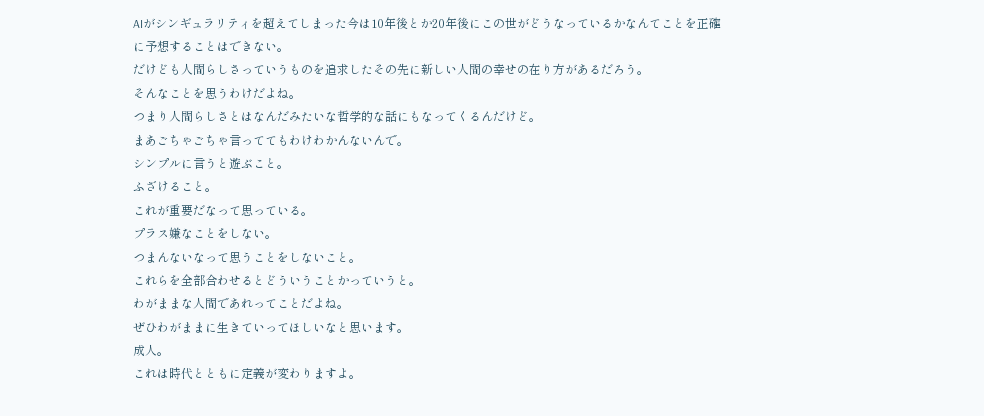AIがシンギュラリティを超えてしまった今は10年後とか20年後にこの世がどうなっているかなんてことを正確に予想することはできない。
だけども人間らしさっていうものを追求したその先に新しい人間の幸せの在り方があるだろう。
そんなことを思うわけだよね。
つまり人間らしさとはなんだみたいな哲学的な話にもなってくるんだけど。
まあごちゃごちゃ言っててもわけわかんないんで。
シンプルに言うと遊ぶこと。
ふざけること。
これが重要だなって思っている。
プラス嫌なことをしない。
つまんないなって思うことをしないこと。
これらを全部合わせるとどういうことかっていうと。
わがままな人間であれってことだよね。
ぜひわがままに生きていってほしいなと思います。
成人。
これは時代とともに定義が変わりますよ。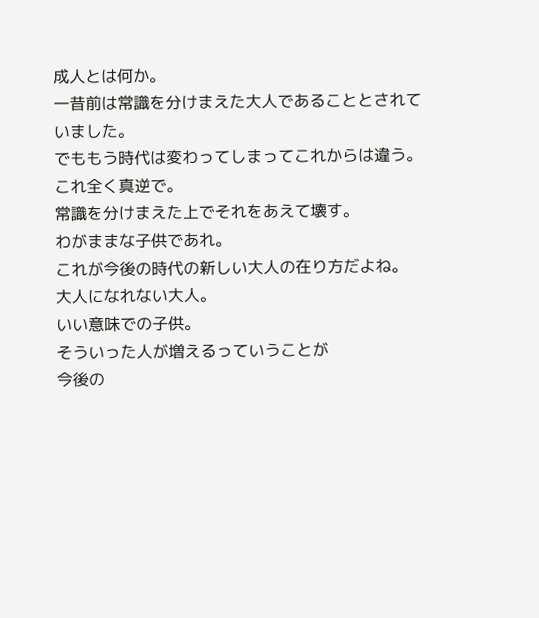成人とは何か。
一昔前は常識を分けまえた大人であることとされていました。
でももう時代は変わってしまってこれからは違う。
これ全く真逆で。
常識を分けまえた上でそれをあえて壊す。
わがままな子供であれ。
これが今後の時代の新しい大人の在り方だよね。
大人になれない大人。
いい意味での子供。
そういった人が増えるっていうことが
今後の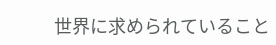世界に求められていること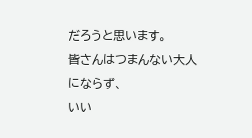だろうと思います。
皆さんはつまんない大人にならず、
いい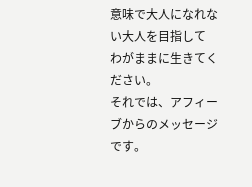意味で大人になれない大人を目指して
わがままに生きてください。
それでは、アフィーブからのメッセージです。